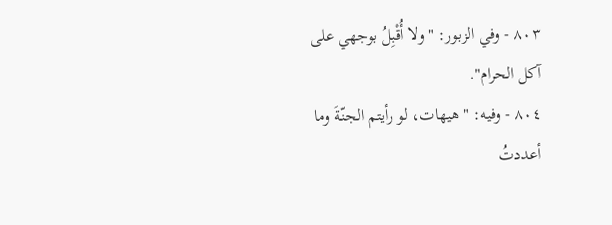٨٠٣ - وفي الزبور: "ولا أُقْبِلُ بوجهي على آكل الحرام".
٨٠٤ - وفيه: "هيهات، لو رأيتم الجنّةَ وما أعددتُ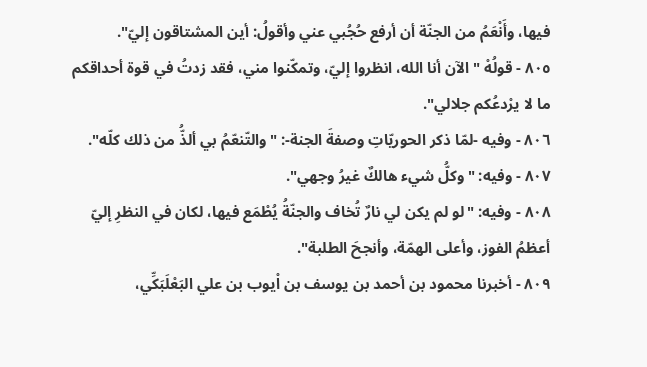فيها، وأَنْعَمُ من الجنّة أن أرفع حُجُبي عني وأقولُ: أين المشتاقون إليّ".
٨٠٥ - قولُهْ "الآن أنا الله، انظروا إليّ، وتمكّنوا مني، فقد زدتُ في قوة أحداقكم ما لا يرْدعُكم جلالي".
٨٠٦ - وفيه -لمّا ذكر الحوريّاتِ وصفةَ الجنة-: "والتّنعّمُ بي ألذُّ من ذلك كلّه".
٨٠٧ - وفيه: "وكلُّ شيء هالكٌ غيرُ وجهي".
٨٠٨ - وفيه: "لو لم يكن لي نارٌ تُخاف والجنّةُ يُطْمَع فيها، لكان في النظرِ إليّ أعظمُ الفوز، وأعلى الهمّة، وأنجحَ الطلبة".
٨٠٩ - أخبرنا محمود بن أحمد بن يوسف بن اْيوب بن علي البَعْلَبَكِّي،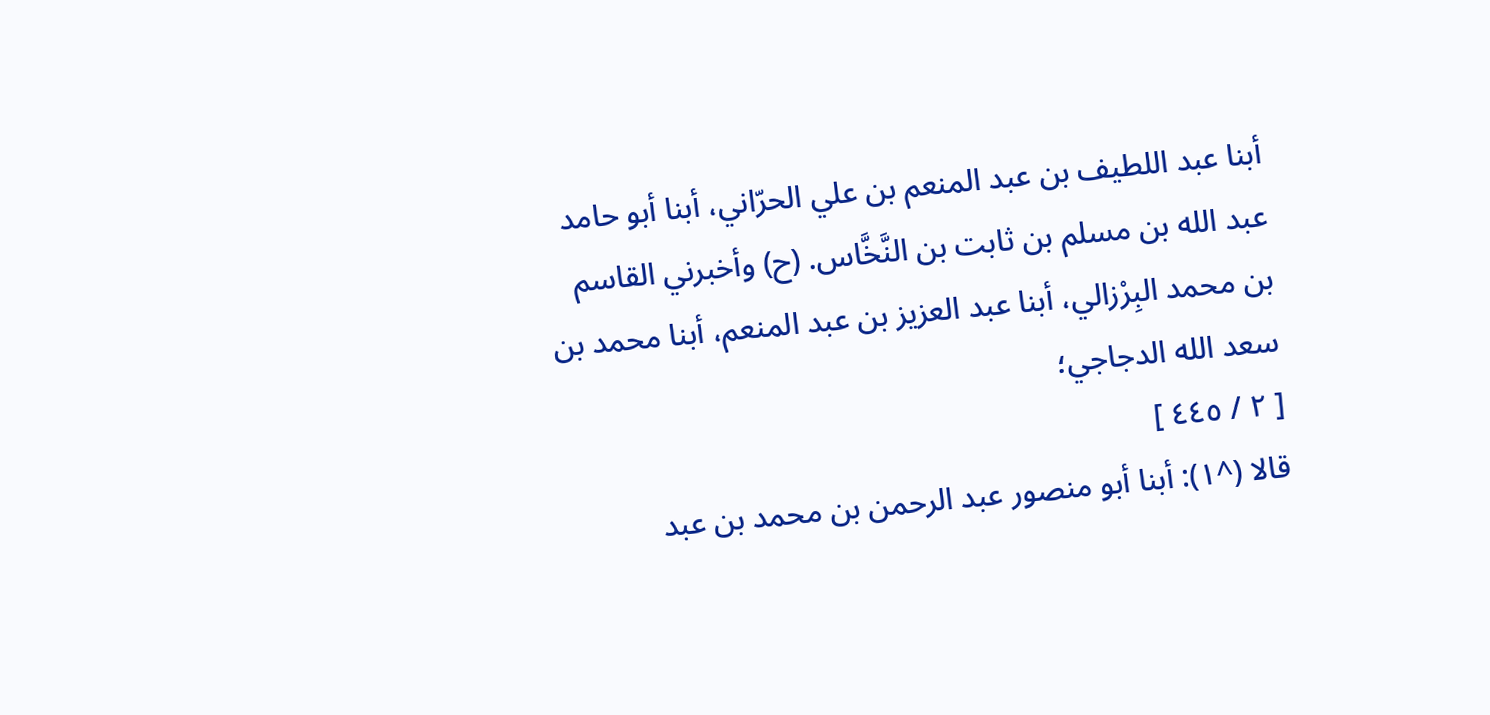أبنا عبد اللطيف بن عبد المنعم بن علي الحرّاني، أبنا أبو حامد عبد الله بن مسلم بن ثابت بن النَّخَّاس. (ح) وأخبرني القاسم بن محمد البِرْزالي، أبنا عبد العزيز بن عبد المنعم، أبنا محمد بن سعد الله الدجاجي؛
[ ٢ / ٤٤٥ ]
قالا (^١): أبنا أبو منصور عبد الرحمن بن محمد بن عبد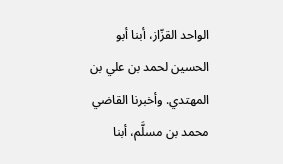الواحد القزّاز، أبنا أبو الحسين لحمد بن علي بن المهتدي. وأخبرنا القاضي محمد بن مسلَّم، أبنا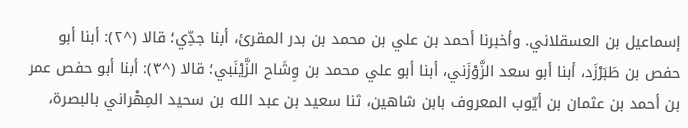إسماعيل بن العسقلاني. وأخبرنا أحمد بن علي بن محمد بن بدر المقرئ، أبنا جدِّي؛ قالا (^٢): أبنا أبو حفص بن طَبَرْزَد، أبنا أبو سعد الزَّوْزَني، أبنا أبو علي محمد بن وِشَاح الزَّيْنَبي؛ قالا (^٣): أبنا أبو حفص عمر بن أحمد بن عثمان بن أيّوب المعروف بابن شاهين، ثنا سعيد بن عبد الله بن سحيد المِهْراني بالبصرة،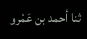ثنا أحمد بن عَمْرو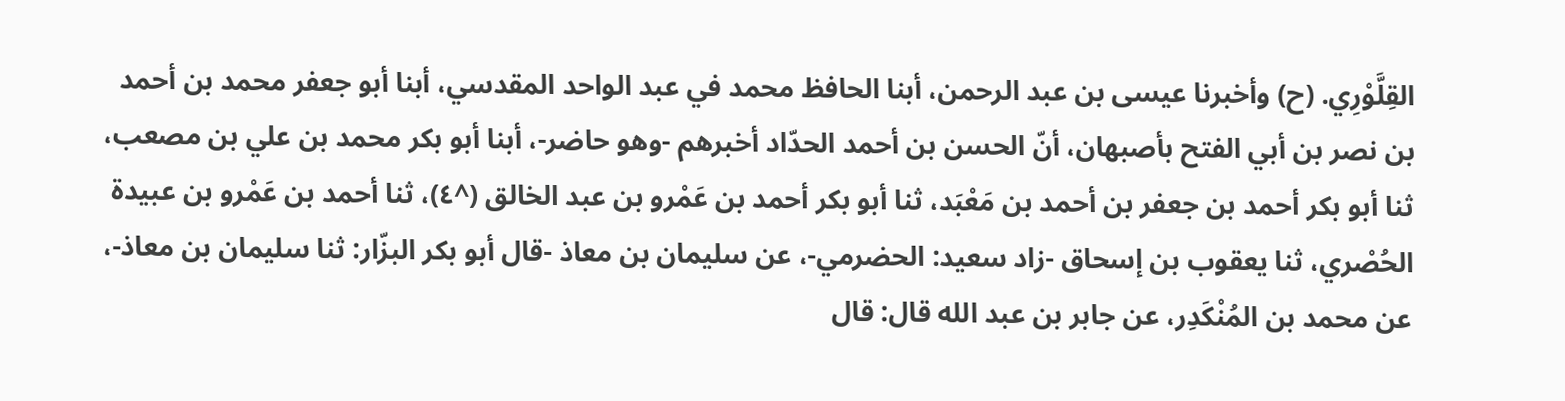القِلَّوْرِي. (ح) وأخبرنا عيسى بن عبد الرحمن، أبنا الحافظ محمد في عبد الواحد المقدسي، أبنا أبو جعفر محمد بن أحمد بن نصر بن أبي الفتح بأصبهان، أنّ الحسن بن أحمد الحدّاد أخبرهم -وهو حاضر-، أبنا أبو بكر محمد بن علي بن مصعب، ثنا أبو بكر أحمد بن جعفر بن أحمد بن مَعْبَد، ثنا أبو بكر أحمد بن عَمْرو بن عبد الخالق (^٤)، ثنا أحمد بن عَمْرو بن عبيدة الحُصْري، ثنا يعقوب بن إسحاق -زاد سعيد: الحضرمي-، عن سليمان بن معاذ -قال أبو بكر البزّار: ثنا سليمان بن معاذ-، عن محمد بن المُنْكَدِر، عن جابر بن عبد الله قال: قال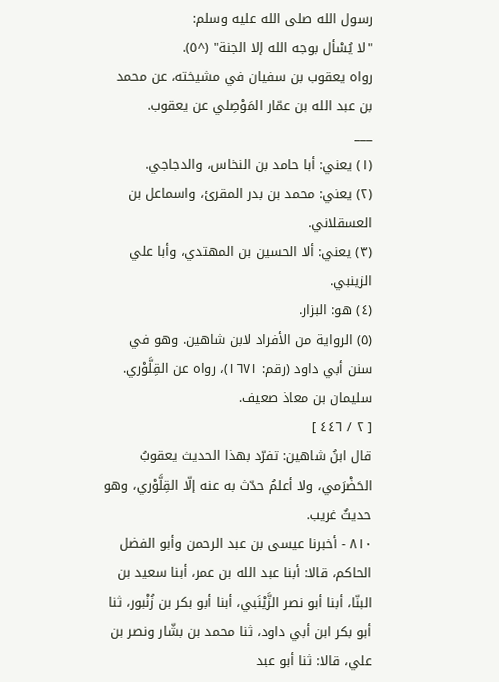رسول الله صلى الله عليه وسلم:
"لا يُسْأل بوجه الله إلا الجنة" (^٥).
رواه يعقوب بن سفيان في مشيخته، عن محمد بن عبد الله بن عمّار المَوْصِلي عن يعقوب.
___
(١) يعني: أبا حامد بن النخاس، والدجاجي.
(٢) يعني: محمد بن بدر المقرئ، واسماعل بن العسقلاني.
(٣) يعني: ألا الحسين بن المهتدي، وأبا علي الزينبي.
(٤) هو: البزار.
(٥) الرواية من الأفراد لابن شاهين. وهو في سنن أبي داود (رقم: ١٦٧١)، رواه عن القِلَّوْري. سليمان بن معاذ صعيف.
[ ٢ / ٤٤٦ ]
قال ابنُ شاهين: تفرّد بهذا الحديث يعقوبُ الحَضْرَمي، ولا أعلمُ حدّث به عنه إلّا القِلَّوْري، وهو حديثٌ غريب.
٨١٠ - أخبرنا عيسى بن عبد الرحمن وأبو الفضل الحاكم، قالا: أبنا عبد الله بن عمر، أبنا سعيد بن البنّا، أبنا أبو نصر الزَّيْنَبي، أبنا أبو بكر بن زُنْبور، ثنا أبو بكر ابن أبي داود، ثنا محمد بن بشّار ونصر بن علي، قالا: ثنا أبو عبد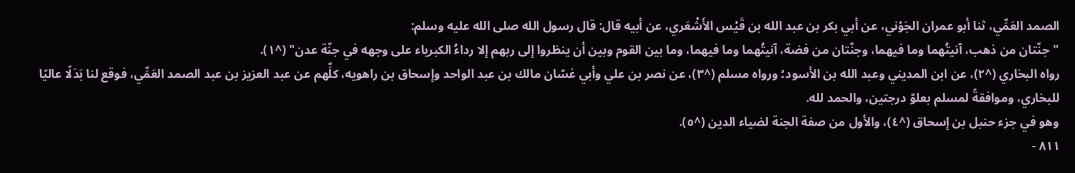الصمد العَمِّي، ثنا أبو عمران الجَوْني، عن أبي بكر بن عبد الله بن قَيْس الأَشْعَري، عن أبيه قال: قال رسول الله صلى الله عليه وسلم:
"جنّتان من ذهب، آنيتُهما وما فيهما، وجنّتان من فضة، آنيتُهما وما فيهما، وما بين القوم وبين أن ينظروا إلى ربهم إلا رداءُ الكبرياء على وجهه في جنّة عدن" (^١).
رواه البخاري (^٢)، عن ابن المديني وعبد الله بن الأسود؛ ورواه مسلم (^٣)، عن نصر بن علي وأبي غسّان مالك بن عبد الواحد وإسحاق بن راهويه، كلِّهم عن عبد العزيز بن عبد الصمد العَمِّي، فوقع لنا بَدَلًا عاليًا للبخاري، وموافقةً لمسلم بعلوّ درجتين، والحمد لله.
وهو في جزء حنبل بن إسحاق (^٤)، والأول من صفة الجنة لضياء الدين (^٥).
٨١١ -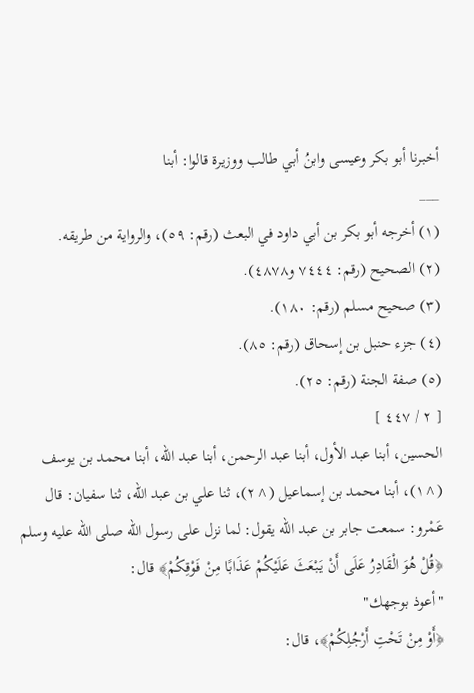أخبرنا أبو بكر وعيسى وابنُ أبي طالب ووزيرة قالوا: أبنا
___
(١) أخرجه أبو بكر بن أبي داود في البعث (رقم: ٥٩)، والرواية من طريقه.
(٢) الصحيح (رقم: ٧٤٤٤ و٤٨٧٨).
(٣) صحيح مسلم (رقم: ١٨٠).
(٤) جزء حنبل بن إسحاق (رقم: ٨٥).
(٥) صفة الجنة (رقم: ٢٥).
[ ٢ / ٤٤٧ ]
الحسين، أبنا عبد الأول، أبنا عبد الرحمن، أبنا عبد الله، أبنا محمد بن يوسف (^١)، أبنا محمد بن إسماعيل (^٢)، ثنا علي بن عبد الله، ثنا سفيان: قال عَمْرو: سمعت جابر بن عبد الله يقول: لما نزل على رسول الله صلى الله عليه وسلم ﴿قُلْ هُوَ الْقَادِرُ عَلَى أَنْ يَبْعَثَ عَلَيْكُمْ عَذَابًا مِنْ فَوْقِكُمْ﴾ قال:
"أعوذ بوجهك"
﴿أَوْ مِنْ تَحْتِ أَرْجُلِكُمْ﴾، قال: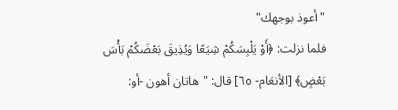"أعوذ بوجهك"
فلما نزلت: ﴿أَوْ يَلْبِسَكُمْ شِيَعًا وَيُذِيقَ بَعْضَكُمْ بَأْسَ بَعْضٍ﴾ [الأنعَام- ٦٥] قال: "هاتان أهون -أو: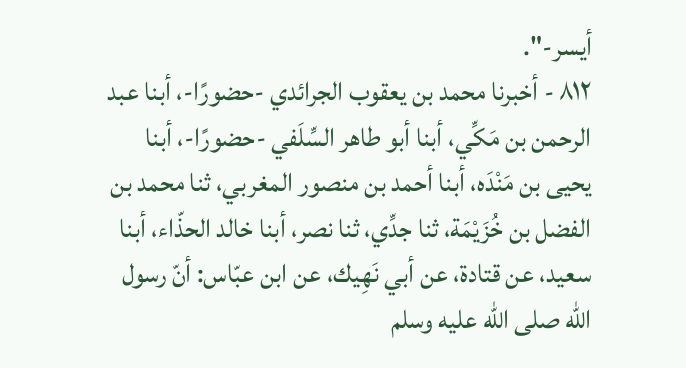أيسر-".
٨١٢ - أخبرنا محمد بن يعقوب الجرائدي -حضورًا-، أبنا عبد الرحمن بن مَكِّي، أبنا أبو طاهر السِّلَفي -حضورًا-، أبنا يحيى بن مَنْدَه، أبنا أحمد بن منصور المغربي، ثنا محمد بن الفضل بن خُزَيْمَة، ثنا جدِّي، ثنا نصر، أبنا خالد الحذّاء، أبنا سعيد، عن قتادة، عن أبي نَهِيك، عن ابن عبّاس: أنّ رسول الله صلى الله عليه وسلم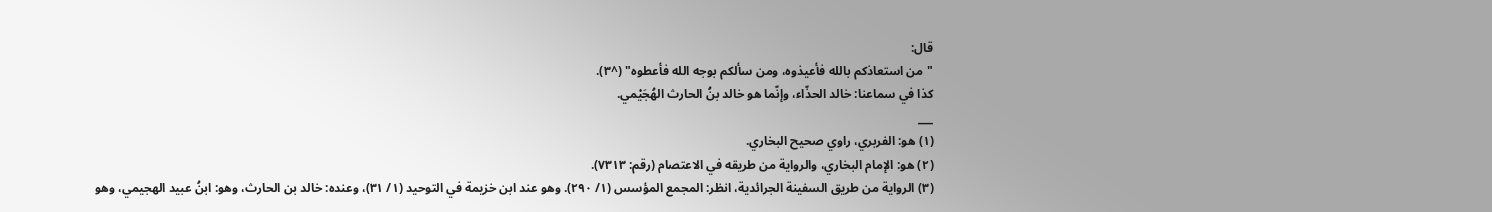قال:
"من استعاذكم بالله فأعيذوه، ومن سألكم بوجه الله فأعطوه" (^٣).
كذا في سماعنا: خالد الحذّاء، وإنّما هو خالد بنُ الحارث الهُجَيْمي.
___
(١) هو: الفربري، راوي صحيح البخاري.
(٢) هو: الإمام البخاري، والرواية من طريقه في الاعتصام (رقم: ٧٣١٣).
(٣) الرواية من طريق السفينة الجرائدية، انظر: المجمع المؤسس (١/ ٢٩٠). وهو عند ابن خزيمة في التوحيد (١/ ٣١)، وعنده: خالد بن الحارث، وهو: ابنُ عبيد الهجيمي، وهو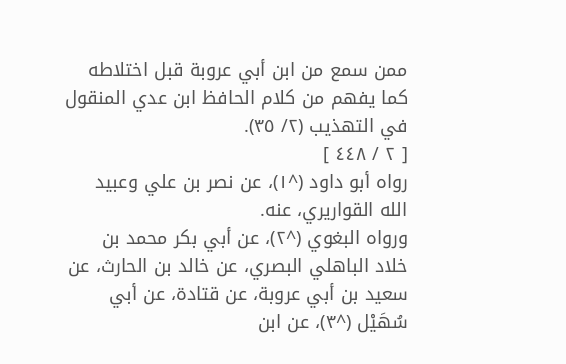ممن سمع من ابن أبي عروبة قبل اختلاطه كما يفهم من كلام الحافظ ابن عدي المنقول في التهذيب (٢/ ٣٥).
[ ٢ / ٤٤٨ ]
رواه أبو داود (^١)، عن نصر بن علي وعبيد الله القواريري، عنه.
ورواه البغوي (^٢)، عن أبي بكر محمد بن خلاد الباهلي البصري، عن خالد بن الحارث، عن سعيد بن أبي عروبة، عن قتادة، عن أبي سُهَيْل (^٣)، عن ابن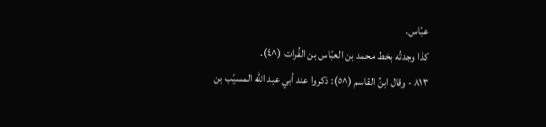عبّاس.
كذا وجدتُه بخط محمد بن العبّاس بن الفُرات (^٤).
٨١٣ - وقال ابنُ القاسم (^٥): ذكروا عند أبي عبد الله المسيّب بن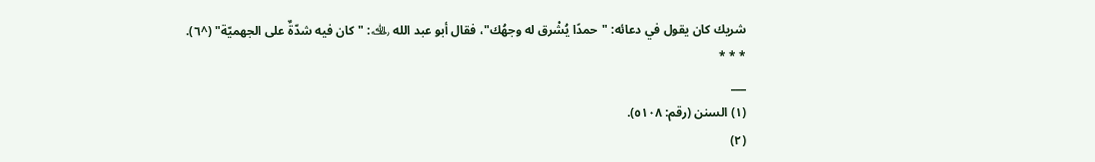شريك كان يقول في دعائه: "حمدًا يُشْرق له وجهُك"، فقال أبو عبد الله ﵀: "كان فيه شدّةٌ على الجهميّة" (^٦).
* * *
___
(١) السنن (رقم: ٥١٠٨).
(٢)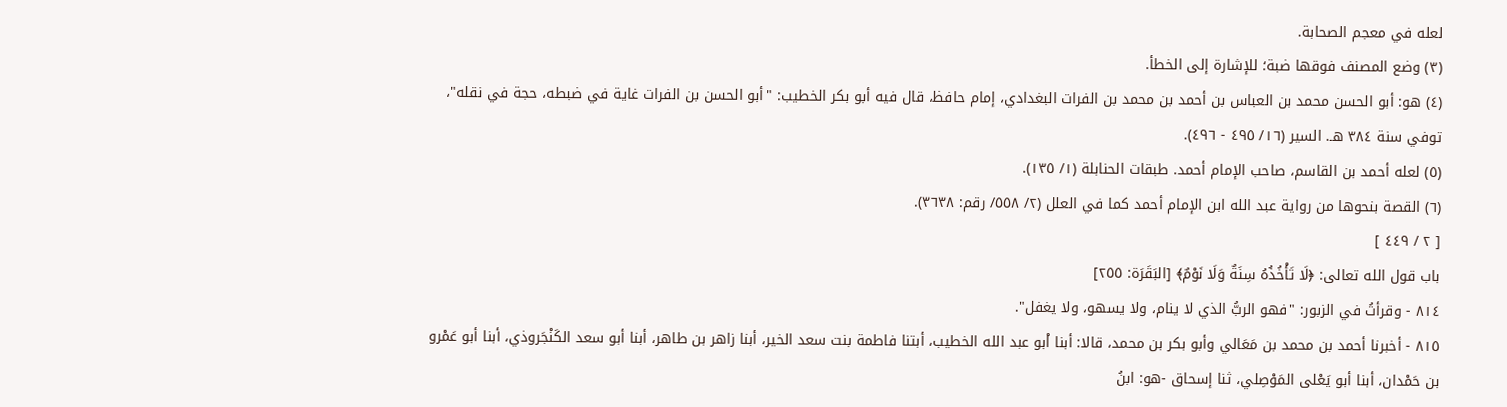لعله في معجم الصحابة.
(٣) وضع المصنف فوقها ضبة؛ للإشارة إلى الخطأ.
(٤) هو: أبو الحسن محمد بن العباس بن أحمد بن محمد بن الفرات البغدادي، إمام حافظ، قال فيه أبو بكر الخطيب: "أبو الحسن بن الفرات غاية في ضبطه، حجة في نقله"، توفي سنة ٣٨٤ هـ. السير (١٦/ ٤٩٥ - ٤٩٦).
(٥) لعله أحمد بن القاسم، صاحب الإمام أحمد. طبقات الحنابلة (١/ ١٣٥).
(٦) القصة بنحوها من رواية عبد الله ابن الإمام أحمد كما في العلل (٢/ ٥٥٨/ رقم: ٣٦٣٨).
[ ٢ / ٤٤٩ ]
باب قول الله تعالى: ﴿لَا تَأْخُذُهُ سِنَةٌ وَلَا نَوْمٌ﴾ [البَقَرَة: ٢٥٥]
٨١٤ - وقرأتُ في الزبور: "فهو الربُّ الذي لا ينام، ولا يسهو، ولا يغفل".
٨١٥ - أخبرنا أحمد بن محمد بن مَعَالي وأبو بكر بن محمد، قالا: أبنا اْبو عبد الله الخطيب، أبتنا فاطمة بنت سعد الخير، أبنا زاهر بن طاهر، أبنا أبو سعد الكَنْجَروذي، أبنا أبو عَمْرو بن حَمْدان، أبنا أبو يَعْلى المَوْصِلي، ثنا إسحاق -هو: ابنُ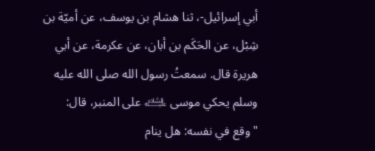أبي إسرائيل-، ثنا هشام بن يوسف، عن أميّة بن شِبْل، عن الحَكَم بن أبان، عن عكرمة، عن أبي هريرة قال. سمعتُ رسول الله صلى الله عليه وسلم يحكي موسى ﵇ على المنبر، قال:
"وقع في نفسه: هل ينام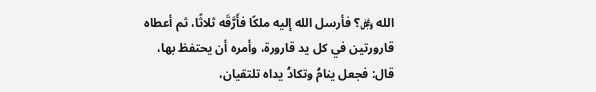الله ﷿؟ فأرسل الله إليه ملكًا فأَرَّقَه ثلاثًا، ثم أعطاه قارورتين في كل يد قارورة، وأمره أن يحتفظ بها، قال: فجعل ينامُ وتكادُ يداه تلتقيان،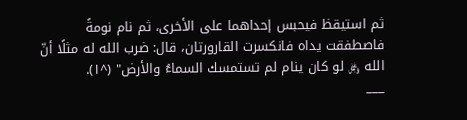ثم استيقظ فيحبس إحداهما على الأخرى، ثم نام نومةً فاصطفقت يداه فانكسرت القارورتان، قال: ضرب الله له مثلًا أنّ الله ﷿ لو كان ينام لم تستمسك السماءُ والأرض" (^١).
___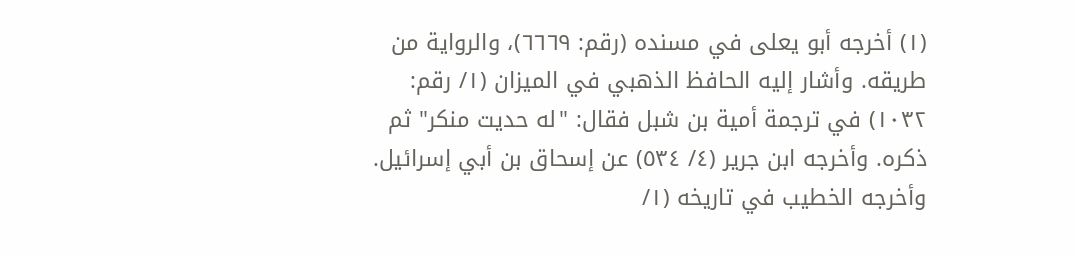(١) أخرجه أبو يعلى في مسنده (رقم: ٦٦٦٩)، والرواية من طريقه. وأشار إليه الحافظ الذهبي في الميزان (١/ رقم: ١٠٣٢) في ترجمة أمية بن شبل فقال: "له حديت منكر" ثم ذكره. وأخرجه ابن جرير (٤/ ٥٣٤) عن إسحاق بن أبي إسرائيل. وأخرجه الخطيب في تاريخه (١/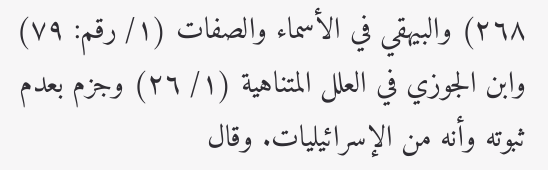٢٦٨) والبيهقي في الأسماء والصفات (١/ رقم: ٧٩) وابن الجوزي في العلل المتناهية (١/ ٢٦) وجزم بعدم ثبوته وأنه من الإسرائيليات. وقال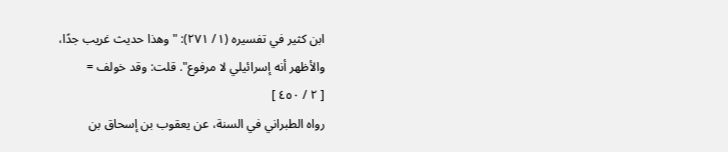ابن كثير في تفسيره (١/ ٢٧١): "وهذا حديث غريب جدًا، والأظهر أنه إسرائيلي لا مرفوع". قلت: وقد خولف =
[ ٢ / ٤٥٠ ]
رواه الطبراني في السنة، عن يعقوب بن إسحاق بن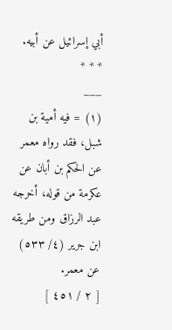أبي إسرائيل عن أبيه.
* * *
___
(١) = فيه أمية بن شبل، فقد رواه معمر عن الحكم بن أبان عن عكرمة من قوله، أخرجه عبد الرزاق ومن طريقه ابن جرير (٤/ ٥٣٣) عن معمر.
[ ٢ / ٤٥١ ]